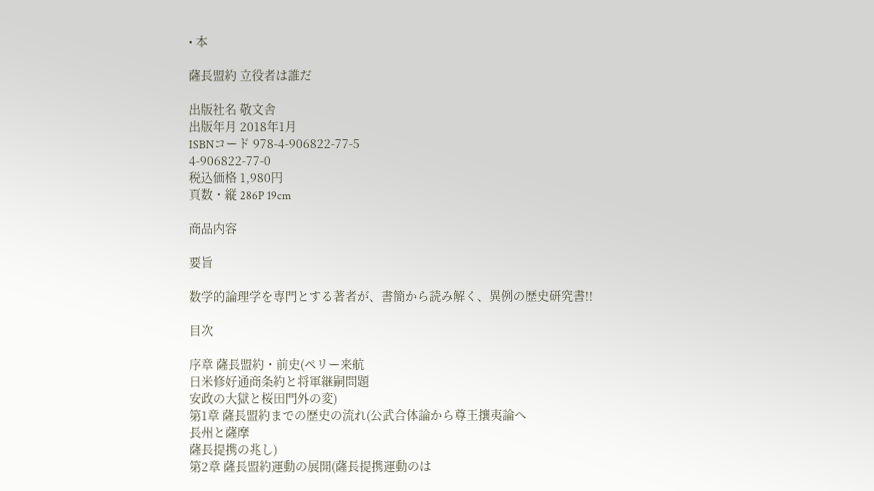• 本

薩長盟約 立役者は誰だ

出版社名 敬文舎
出版年月 2018年1月
ISBNコード 978-4-906822-77-5
4-906822-77-0
税込価格 1,980円
頁数・縦 286P 19cm

商品内容

要旨

数学的論理学を専門とする著者が、書簡から読み解く、異例の歴史研究書!!

目次

序章 薩長盟約・前史(ペリー来航
日米修好通商条約と将軍継嗣問題
安政の大獄と桜田門外の変)
第1章 薩長盟約までの歴史の流れ(公武合体論から尊王攘夷論へ
長州と薩摩
薩長提携の兆し)
第2章 薩長盟約運動の展開(薩長提携運動のは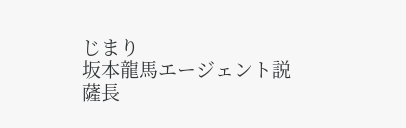じまり
坂本龍馬エージェント説
薩長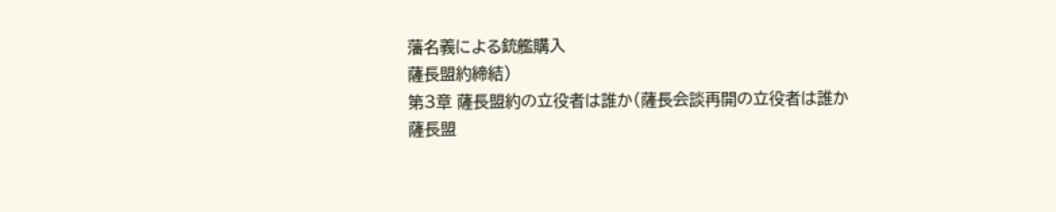藩名義による銃艦購入
薩長盟約締結)
第3章 薩長盟約の立役者は誰か(薩長会談再開の立役者は誰か
薩長盟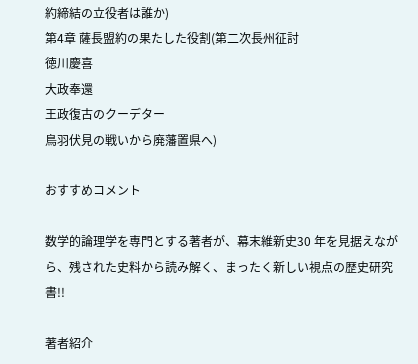約締結の立役者は誰か)
第4章 薩長盟約の果たした役割(第二次長州征討
徳川慶喜
大政奉還
王政復古のクーデター
鳥羽伏見の戦いから廃藩置県へ)

おすすめコメント

数学的論理学を専門とする著者が、幕末維新史30 年を見据えながら、残された史料から読み解く、まったく新しい視点の歴史研究書!!

著者紹介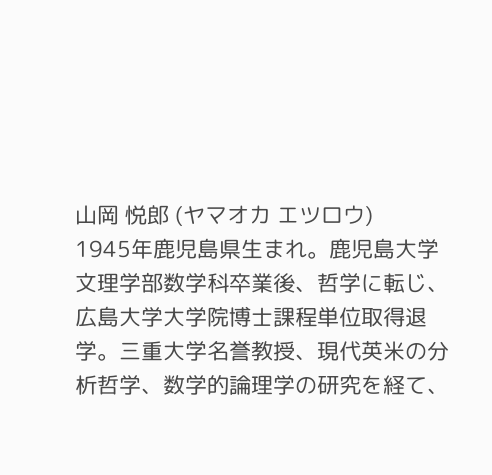山岡 悦郎 (ヤマオカ エツロウ)
1945年鹿児島県生まれ。鹿児島大学文理学部数学科卒業後、哲学に転じ、広島大学大学院博士課程単位取得退学。三重大学名誉教授、現代英米の分析哲学、数学的論理学の研究を経て、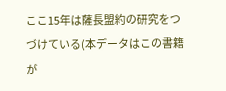ここ15年は薩長盟約の研究をつづけている(本データはこの書籍が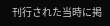刊行された当時に掲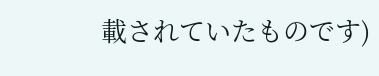載されていたものです)